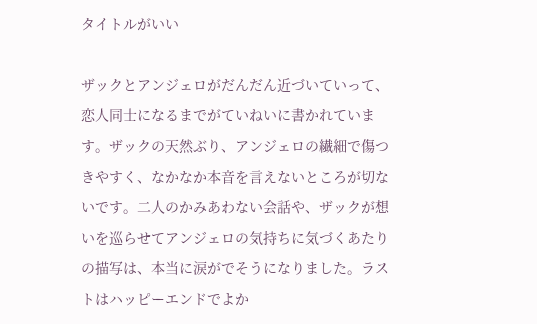タイトルがいい

ザックとアンジェロがだんだん近づいていって、恋人同士になるまでがていねいに書かれています。ザックの天然ぶり、アンジェロの繊細で傷つきやすく、なかなか本音を言えないところが切ないです。二人のかみあわない会話や、ザックが想いを巡らせてアンジェロの気持ちに気づくあたりの描写は、本当に涙がでそうになりました。ラストはハッピーエンドでよか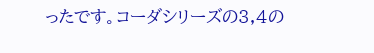ったです。コーダシリーズの3,4の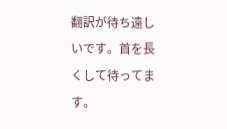翻訳が待ち遠しいです。首を長くして待ってます。